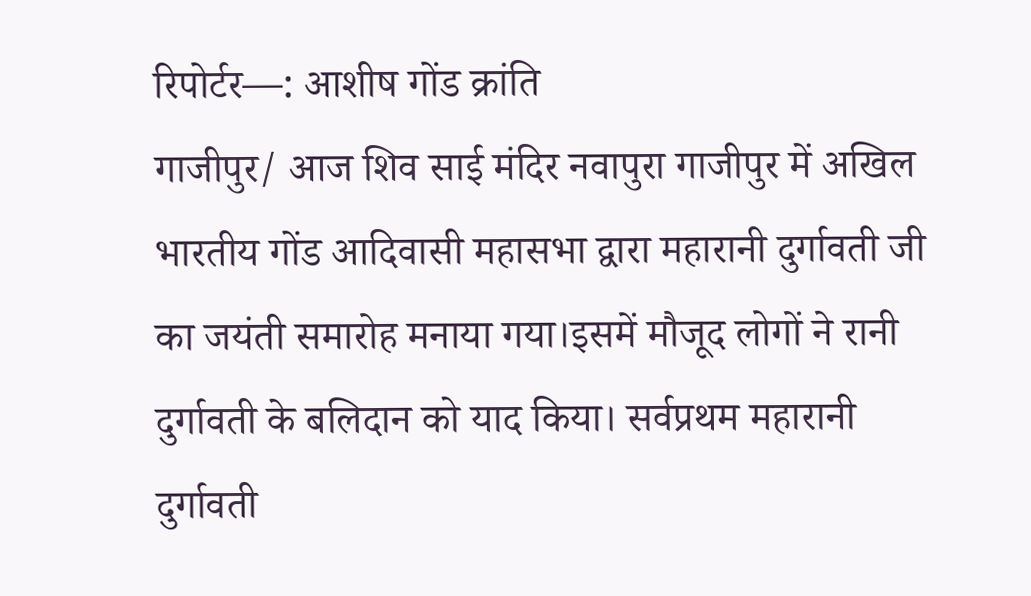रिपोर्टर—: आशीष गोंड क्रांति
गाजीपुर/ आज शिव साई मंदिर नवापुरा गाजीपुर में अखिल भारतीय गोंड आदिवासी महासभा द्वारा महारानी दुर्गावती जी का जयंती समारोह मनाया गया।इसमें मौजूद लोगों ने रानी दुर्गावती के बलिदान को याद किया। सर्वप्रथम महारानी दुर्गावती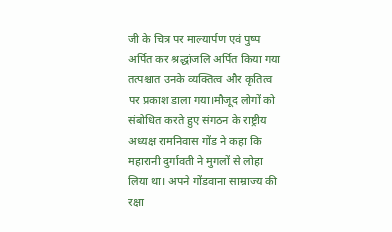जी के चित्र पर माल्यार्पण एवं पुष्प अर्पित कर श्रद्धांजलि अर्पित किया गया तत्पश्चात उनके व्यक्तित्व और कृतित्व पर प्रकाश डाला गया।मौजूद लोगों को संबोधित करते हुए संगठन के राष्ट्रीय अध्यक्ष रामनिवास गोंड ने कहा कि महारानी दुर्गावती ने मुगलों से लोहा लिया था। अपने गोंडवाना साम्राज्य की रक्षा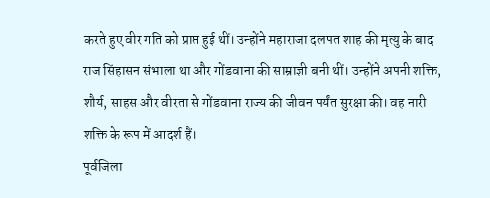करते हुए वीर गति को प्राप्त हुई थीं। उन्होंने महाराजा दलपत शाह की मृत्यु के बाद राज सिंहासन संभाला था और गोंडवाना की साम्राज्ञी बनी थीं। उन्होंने अपनी शक्ति, शौर्य, साहस और वीरता से गोंडवाना राज्य की जीवन पर्यंत सुरक्षा की। वह नारी शक्ति के रूप में आदर्श हैं।
पूर्वजिला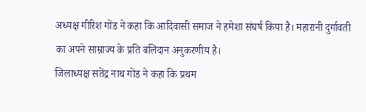अध्यक्ष गीरिश गोंड ने कहा कि आदिवासी समाज ने हमेशा संघर्ष किया है। महारानी दुर्गावती का अपने साम्राज्य के प्रति बलिदान अनुकरणीय है।
जिलाध्यक्ष सतेंद्र नाथ गोंड ने कहा कि प्रथम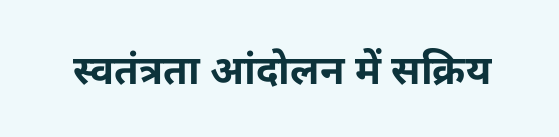स्वतंत्रता आंदोलन में सक्रिय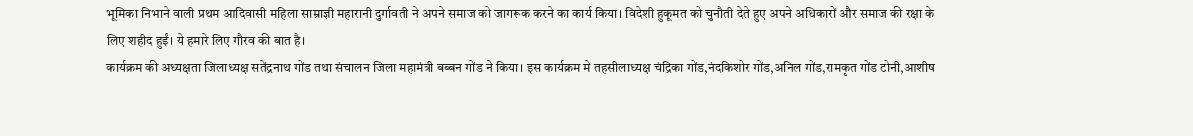भूमिका निभाने वाली प्रथम आदिवासी महिला साम्राज्ञी महारानी दुर्गावती ने अपने समाज को जागरूक करने का कार्य किया। विदेशी हुकूमत को चुनौती देते हुए अपने अधिकारों और समाज की रक्षा के लिए शहीद हुईं। ये हमारे लिए गौरव की बात है।
कार्यक्रम की अध्यक्षता जिलाध्यक्ष सतेंद्रनाथ गोंड तथा संचालन जिला महामंत्री बब्बन गोंड ने किया। इस कार्यक्रम मे तहसीलाध्यक्ष चंद्रिका गोंड,नंदकिशोर गोंड,अनिल गोंड,रामकृत गोंड टोनी,आशीष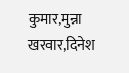कुमार,मुन्ना खरवार,दिनेश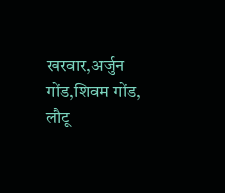खरवार,अर्जुन गोंड,शिवम गोंड, लौटू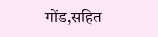गोंड,सहित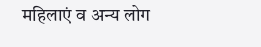महिलाएं व अन्य लोग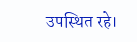उपस्थित रहे।